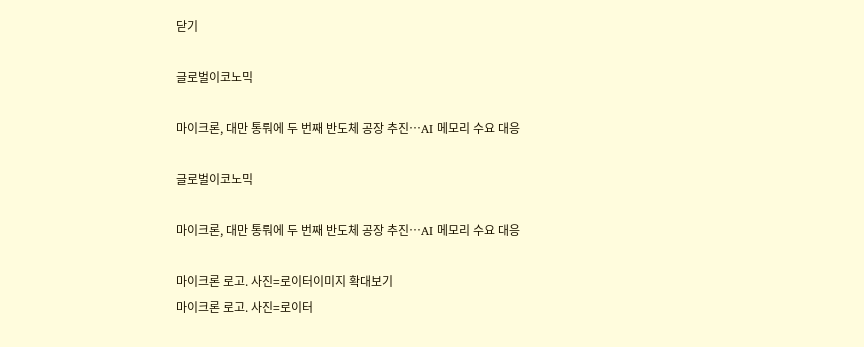닫기

글로벌이코노믹

마이크론, 대만 통뤄에 두 번째 반도체 공장 추진…AI 메모리 수요 대응

글로벌이코노믹

마이크론, 대만 통뤄에 두 번째 반도체 공장 추진…AI 메모리 수요 대응

마이크론 로고. 사진=로이터이미지 확대보기
마이크론 로고. 사진=로이터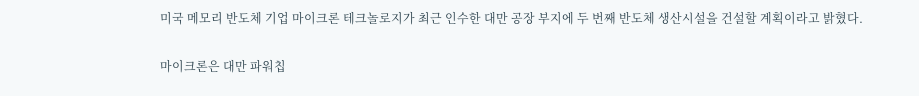미국 메모리 반도체 기업 마이크론 테크놀로지가 최근 인수한 대만 공장 부지에 두 번째 반도체 생산시설을 건설할 계획이라고 밝혔다.

마이크론은 대만 파워칩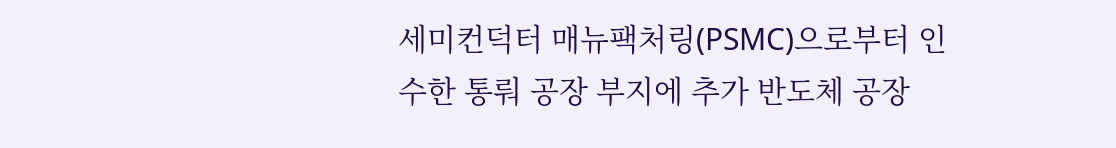세미컨덕터 매뉴팩처링(PSMC)으로부터 인수한 통뤄 공장 부지에 추가 반도체 공장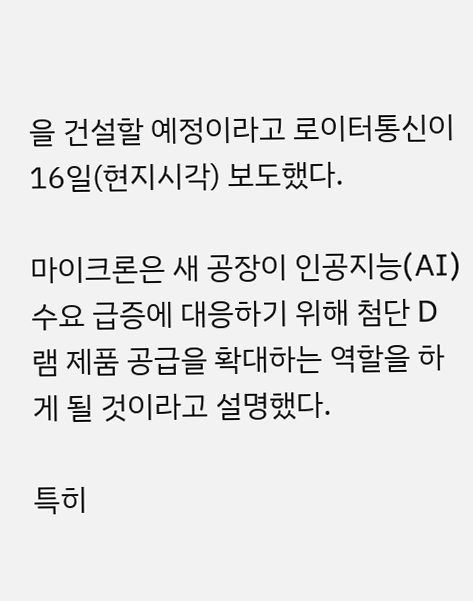을 건설할 예정이라고 로이터통신이 16일(현지시각) 보도했다.

마이크론은 새 공장이 인공지능(AI) 수요 급증에 대응하기 위해 첨단 D램 제품 공급을 확대하는 역할을 하게 될 것이라고 설명했다.

특히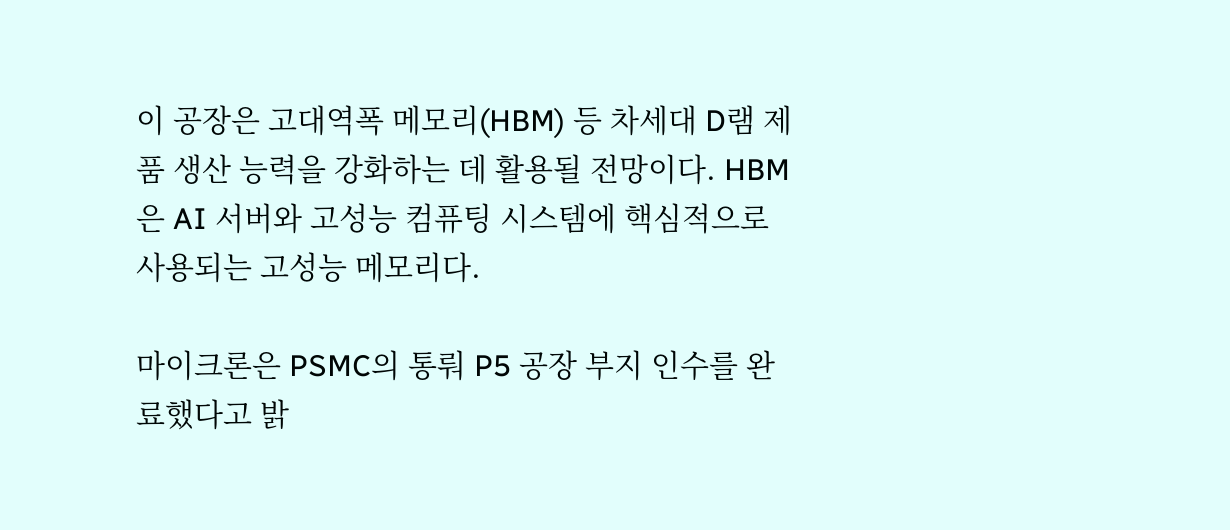이 공장은 고대역폭 메모리(HBM) 등 차세대 D램 제품 생산 능력을 강화하는 데 활용될 전망이다. HBM은 AI 서버와 고성능 컴퓨팅 시스템에 핵심적으로 사용되는 고성능 메모리다.

마이크론은 PSMC의 통뤄 P5 공장 부지 인수를 완료했다고 밝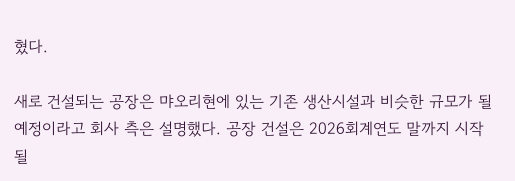혔다.

새로 건설되는 공장은 먀오리현에 있는 기존 생산시설과 비슷한 규모가 될 예정이라고 회사 측은 설명했다. 공장 건설은 2026회계연도 말까지 시작될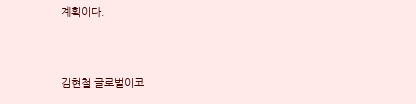계획이다.


김현철 글로벌이코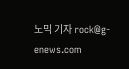노믹 기자 rock@g-enews.com